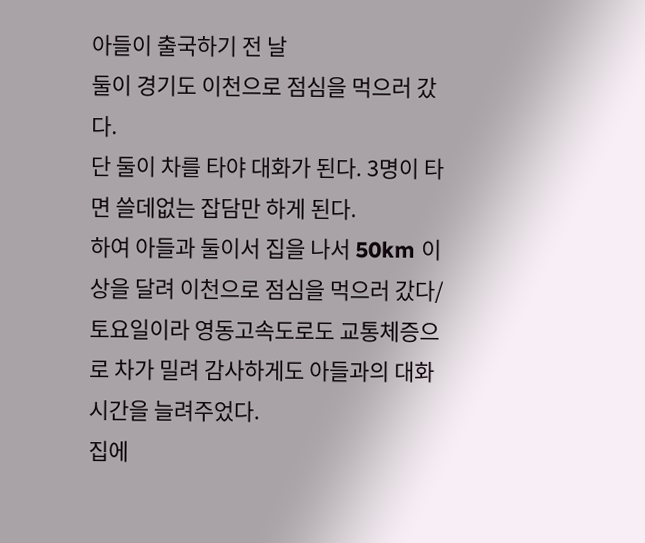아들이 출국하기 전 날
둘이 경기도 이천으로 점심을 먹으러 갔다.
단 둘이 차를 타야 대화가 된다. 3명이 타면 쓸데없는 잡담만 하게 된다.
하여 아들과 둘이서 집을 나서 50km 이상을 달려 이천으로 점심을 먹으러 갔다/
토요일이라 영동고속도로도 교통체증으로 차가 밀려 감사하게도 아들과의 대화 시간을 늘려주었다.
집에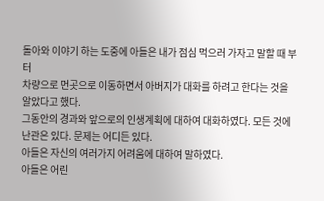돌아와 이야기 하는 도중에 아들은 내가 점심 먹으러 가자고 말할 때 부터
차량으로 먼곳으로 이동하면서 아버지가 대화를 하려고 한다는 것을 알았다고 했다.
그동안의 경과와 앞으로의 인생계획에 대하여 대화하였다. 모든 것에 난관은 있다. 문제는 어디든 있다.
아들은 자신의 여러가지 어려움에 대하여 말하였다.
아들은 어린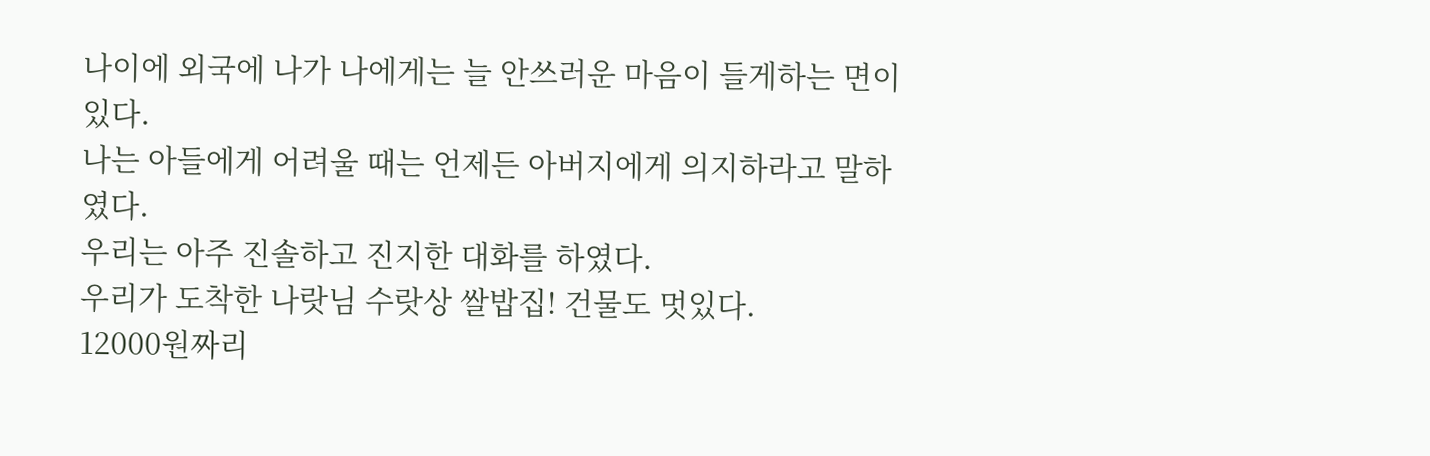나이에 외국에 나가 나에게는 늘 안쓰러운 마음이 들게하는 면이 있다.
나는 아들에게 어려울 때는 언제든 아버지에게 의지하라고 말하였다.
우리는 아주 진솔하고 진지한 대화를 하였다.
우리가 도착한 나랏님 수랏상 쌀밥집! 건물도 멋있다.
12000원짜리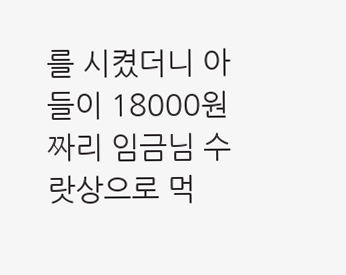를 시켰더니 아들이 18000원짜리 임금님 수랏상으로 먹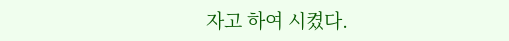자고 하여 시켰다.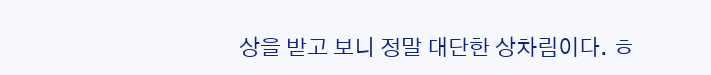상을 받고 보니 정말 대단한 상차림이다. ㅎ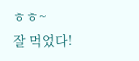ㅎㅎ~
잘 먹었다!